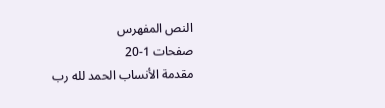النص المفهرس
صفحات 1-20
مقدمة الأنساب الحمد لله رب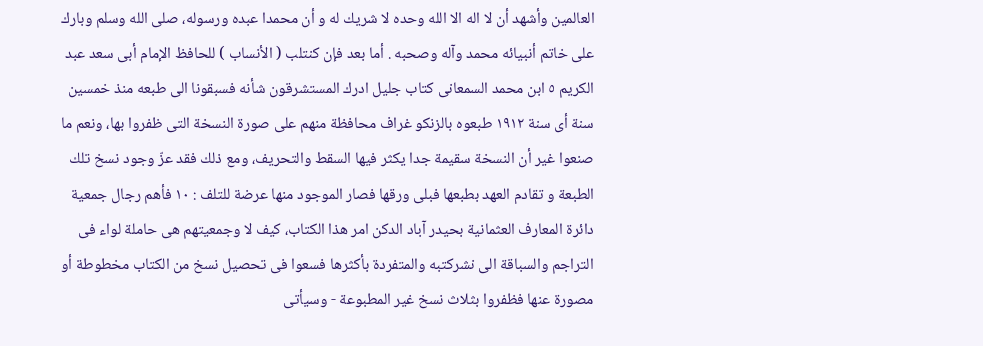العالمين وأشهد أن لا اله الا الله وحده لا شريك له و أن محمدا عبده ورسوله، صلى الله وسلم وبارك على خاتم أنبيائه محمد وآله وصحبه . أما بعد فإن كنتلب ( الأنساب ) للحافظ الإمام أبى سعد عبد الكريم ٥ ابن محمد السمعانى كتاب جليل ادرك المستشرقون شأنه فسبقونا الى طبعه منذ خمسين سنة أى سنة ١٩١٢ طبعوه بالزنكو غراف محافظة منهم على صورة النسخة التى ظفروا بها، ونعم ما صنعوا غير أن النسخة سقيمة جدا يكثر فيها السقط والتحريف، ومع ذلك فقد عزّ وجود نسخ تلك الطبعة و تقادم العهد بطبعها فبلى ورقها فصار الموجود منها عرضة للتلف : ١٠ فأهم رجال جمعية دائرة المعارف العثمانية بحيدر آباد الدكن امر هذا الكتاب، كيف لا وجمعيتهم هى حاملة لواء فى التراجم والسباقة الى نشركتبه والمتفردة بأكثرها فسعوا فى تحصيل نسخ من الكتاب مخطوطة أو مصورة عنها فظفروا بثلاث نسخ غير المطبوعة - وسيأتى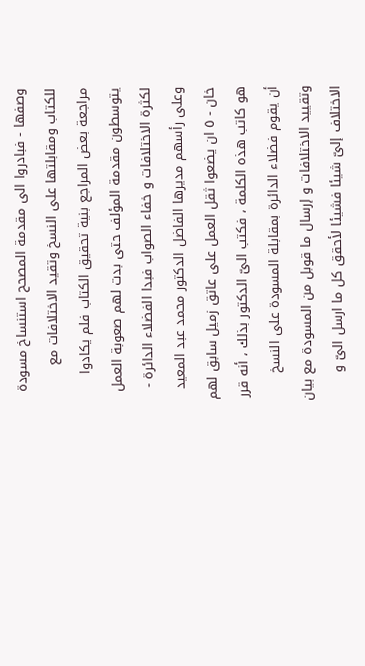وصفها - فبادروا الى مقدمة المصحح استنساخ مسودة للكتاب ومقابلتها على النسخ وتقيد الاختلافات مع مراجعة بعض المراجع بنية تحقيق الكتاب فلم يكادوا يتوسطون مقدمة المؤلف حتى بدت لهم صعوبة العمل لكثرة الاختلافات و خفاء الصواب فبدا الفضلاء الدائرة - وعلى رأسهم مديرها الفاضل الدكتور محمد عبد المعيد خان - ٥ ان يضعوا ثقل العمل على عاتق زميل سابق لهم هو كاتب هذه الكلمة ، فكتب الىّ الدكتور بذلك ، أنه قرر أن يقوم فضلاء الدائرة بمقابلة المسودة على النسخ وتقييد الاختلافات و إرسال ما قوبل من المسودة مع بيان الاختلاف إلىّ شيئا فشيئا لأحقق كل ما ارسل الىّ و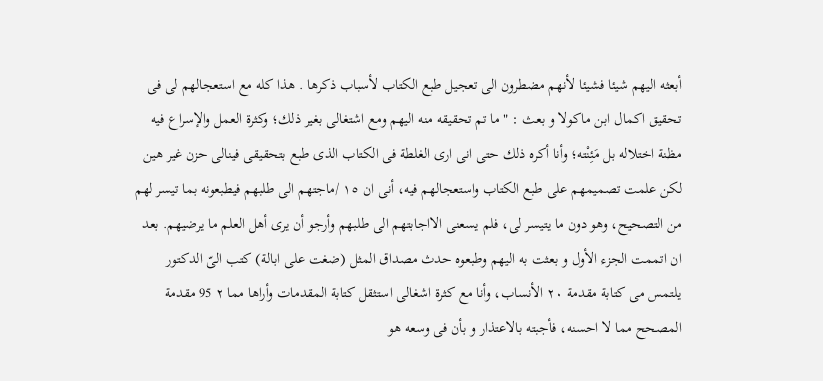أبعثه اليهم شيئا فشيئا لأنهم مضطرون الى تعجيل طبع الكتاب لأسباب ذكرها . هذا كله مع استعجالهم لى فى تحقيق اكمال ابن ماكولا و بعث : " ما تم تحقيقه منه اليهم ومع اشتغالى بغير ذلك؛ وكثرة العمل والإسراع فيه مظنة اختلاله بل مَئِنْته؛ وأنا أكره ذلك حتى انى ارى الغلطة فى الكتاب الذى طبع بتحقيقى فينالى حزن غير هين لكن علمت تصميمهم على طبع الكتاب واستعجالهم فيه، أنى ان ١٥ /ماجتهم الى طلبهم فيطبعونه بما تيسر لهم من التصحيح، وهو دون ما يتيسر لى، فلم يسعنى الااجابتهم الى طلبهم وأرجو أن يرى أهل العلم ما يرضيهم. بعد ان اتممت الجزء الأول و بعثت به اليهم وطبعوه حدث مصداق المثل (ضغت على ابالة) كتب الىّ الدكتور يلتمس مى كتابة مقدمة ٢٠ الأنساب، وأنا مع كثرة اشغالى استثقل كتابة المقدمات وأراها مما ٢ 95 مقدمة المصحح مما لا احسنه، فأجبته بالاعتذار و بأن فى وسعه هو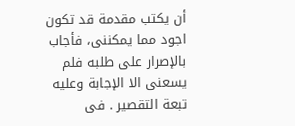أن يكتب مقدمة قد تكون اجود مما يمكننى، فأجاب بالإصرار على طلبه فلم يسعنى الا الإجابة وعليه تبعة التقصير . فى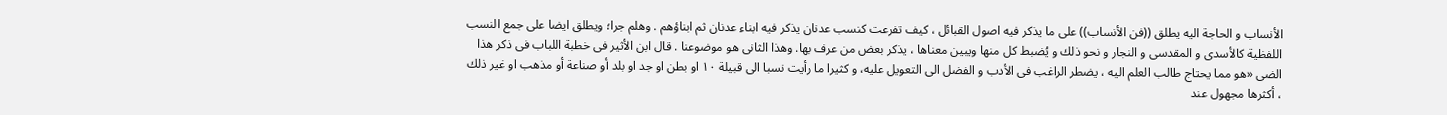الأنساب و الحاجة اليه يطلق ((فن الأنساب)) على ما يذكر فيه اصول القبائل ، كيف تفرعت كنسب عدنان يذكر فيه ابناء عدنان ثم ابناؤهم . وهلم جرا؛ ويطلق ايضا على جمع النسب اللفظية كالأسدى و المقدسى و النجار و نحو ذلك و يُضبط كل منها ويبين معناها ، يذكر بعض من عرف بها. وهذا الثانى هو موضوعنا . قال ابن الأثير فى خطبة اللباب فى ذكر هذا الضى «هو مما يحتاج طالب العلم اليه ، يضطر الراغب فى الأدب و الفضل الى التعويل عليه، و كثيرا ما رأيت نسبا الى قبيلة ١٠ او بطن او جد او بلد أو صناعة أو مذهب او غير ذلك ، أكثرها مجهول عند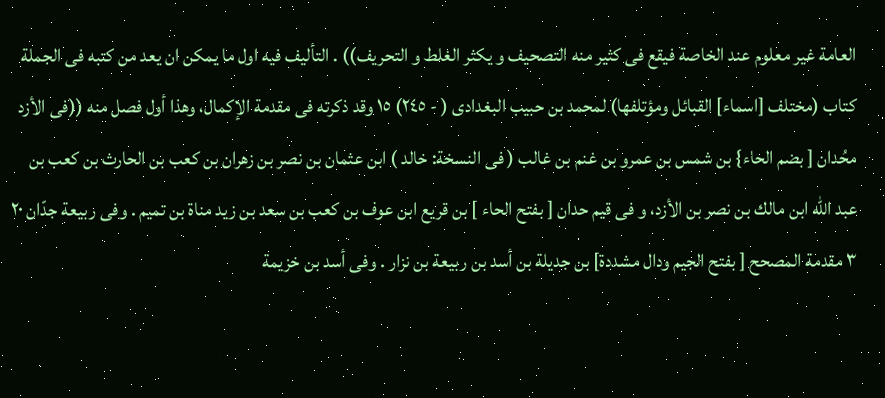العامة غير معلوم عند الخاصة فيقع فى كثير منه التصحيف و يكثر الغلط و التحريف)) . التأليف فيه اول ما يمكن ان يعد من كتبه فى الجملة كتاب (مختلف [اسماء] القبائل ومؤتلفها) لمحمد بن حبيب البغدادى ( - ٢٤٥) ١٥ وقد ذكرته فى مقدمة الإكمال، وهذا أول فصل منه ((فى الأزد محُدان [ بضم الحاء} بن شمس بن عمرو بن غنم بن غالب ( فى النسخة: خالد ) ابن عثمان بن نصر بن زهران بن كعب بن الحارث بن كعب بن عبد الله ابن مالك بن نصر بن الأزد، و فى قيم حدان [ بفتح الحاء ] بن قريع ابن عوف بن كعب بن سعد بن زيد مناة بن تميم . وفى ربيعة جدّان ٢٠ ٣ مقدمة المصحح [ بفتح الجيم ودال مشددة] بن جديلة بن أسد بن ربيعة بن نزار . وفى أسد بن خزيمة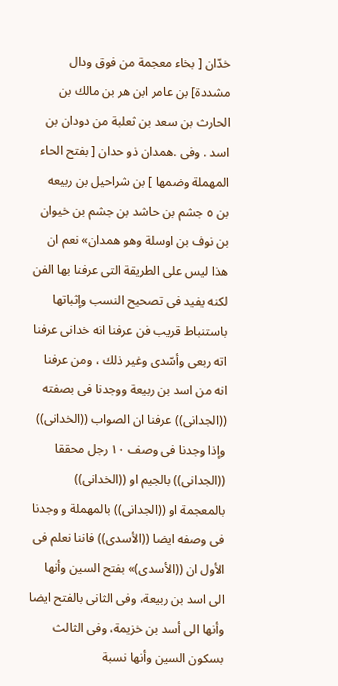خدّان [ بخاء معجمة من فوق ودال مشددة] بن عامر ابن هر بن مالك بن الحارث بن سعد بن ثعلبة من دودان بن اسد . وفى .همدان ذو حدان [ بفتح الحاء المهملة وضمها ] بن شراحيل بن ربيعه بن ٥ جشم بن حاشد بن جشم بن خيوان بن نوف بن اوسلة وهو همدان» نعم ان هذا ليس على الطريقة التى عرفنا بها الفن لكنه يفيد فى تصحيح النسب وإثباتها باستنباط قریب فن عرفنا انه خدانى عرفنا اته ربعى وأسّدى وغير ذلك ، ومن عرفنا انه من اسد بن ربيعة ووجدنا فى بصفته ((الجدانى)) عرفنا ان الصواب ((الخدانى)) وإذا وجدنا فى وصف ١٠ رجل محققا ((الجدانى)) بالجيم او ((الخدانى)) بالمعجمة او ((الجدانى)) بالمهملة و وجدنا فى وصفه ايضا ((الأسدى)) فاننا نعلم فى الأول ان ((الأسدى)» بفتح السين وأنها الى اسد بن ربيعة، وفى الثانى بالفتح ايضا وأنها الى أسد بن خزيمة، وفى الثالث بسكون السين وأنها نسبة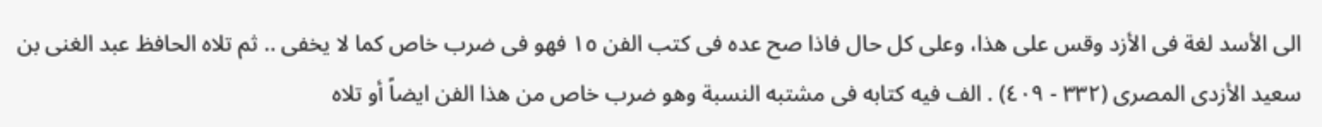الى الأسد لغة فى الأزد وقس على هذا، وعلى كل حال فاذا صح عده فى كتب الفن ١٥ فهو فى ضرب خاص كما لا يخفى .. ثم تلاه الحافظ عبد الغنى بن سعيد الأزدى المصرى (٣٣٢ - ٤٠٩) . الف فيه كتابه فى مشتبه النسبة وهو ضرب خاص من هذا الفن ايضاً أو تلاه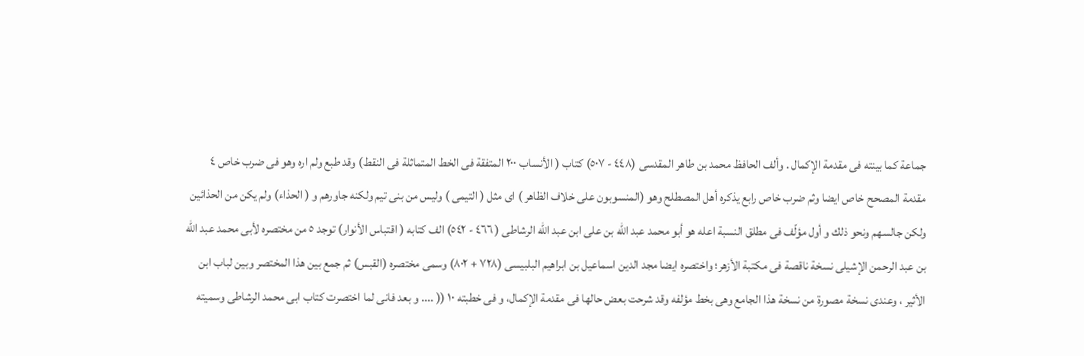جماعة كما بينته فى مقدمة الإكمال . وألف الحافظ محمد بن طاهر المقدسى (٤٤٨ - ٥٠٧) كتاب ( الأنساب ٢٠٠ المتفقة فى الخط المتماثلة فى النقط) وقد طبع ولم اره وهو فى ضرب خاص ٤ مقدمة المصحح خاص ايضا وثم ضرب خاص رابع يذكره أهل المصطلح وهو (المنسوبون على خلاف الظاهر ) اى مثل ( التيمى ) وليس من بنى تيم ولكنه جاورهم و ( الحذاء) ولم يكن من الحذائين ولكن جالسهم ونحو ذلك و أول مؤلّف فى مطلق النسبة اعله هو أبو محمد عبد الله بن على ابن عبد الله الرشاطى ( ٤٦٦ - ٥٤٢) الف كتابه ( اقتباس الأنوار) توجد ٥ من مختصره لأبى محمد عبد الله بن عبد الرحمن الإشيلى نسخة ناقصة فى مكتبة الأزهر؛ واختصره ايضا مجد الدين اسماعيل بن ابراهيم البلبيسى (٧٢٨ + ٨٠٢) وسمى مختصره (القبس) ثم جمع بين هذا المختصر وبين لباب ابن الأثير ، وعندى نسخة مصورة من نسخة هذا الجامع وهى بخط مؤلفه وقد شرحت بعض حالها فى مقدمة الإكمال، و فى خطبته ١٠ (( .... و بعد فانى لما اختصرت كتاب ابى محمد الرشاطى وسميته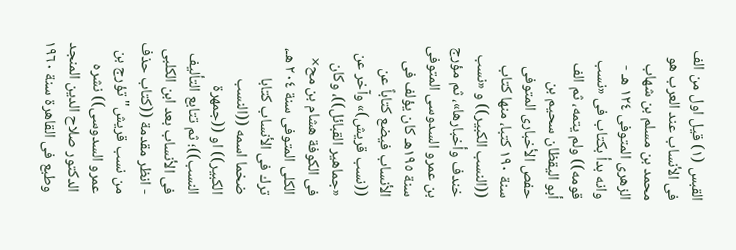القبس (١) قيل اول من الف فى الأنساب عند العرب هو محمد بن مسلم بن شهاب الزهرى المتوفى ١٢٤ هـ - وانه بدأ بكتاب فى «نسب قومه)) ولم يتمه، ثم الف أبو اليقظان سحيم بن حفص الأخبارى المتوفى سنة ١٩٠ كتبا، منها كتاب ((النسب الكبير)) و «نسب خندف وأخبارها»، ثم مؤرج بن عمرو السدوسى المتوفى سنة ١٩٥هـ كان يؤلف فى الأنساب فيضع كتاباً عن ((نسب قريش)» وآخر عن «جماهير القبائل))، وكان فى الكوفة هشام بن مح× الكلى المتوفى سنة ٢٠٤ هـ، ترك فى الأنساب كتابا ضخما اسمه ((النسب الكبير)) او ((جمهرة النسب))؛ ثم تتابع التأليف فى الأنساب بعد ابن الكلبى - انظر مقدمة ((كتاب حذف من نسب قريش" تؤرج بن عمرو السدوسى)) نشره الدكتور صلاح الدين المنجد وطبع فى القاهرة سنة ١٩٦٠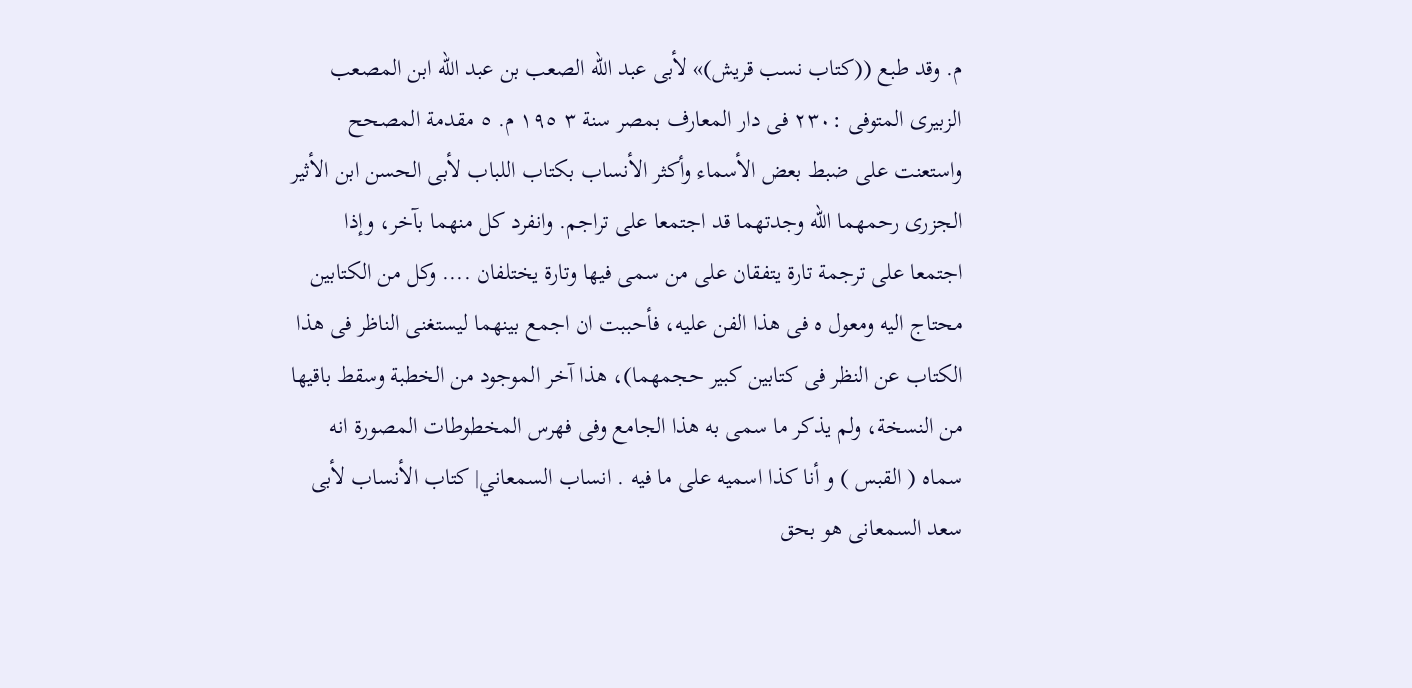م. وقد طبع ((كتاب نسب قريش)» لأبى عبد الله الصعب بن عبد الله ابن المصعب الزبيرى المتوفى :٢٣٠ فى دار المعارف بمصر سنة ٣ ١٩٥ م. ٥ مقدمة المصحح واستعنت على ضبط بعض الأسماء وأكثر الأنساب بكتاب اللباب لأبى الحسن ابن الأثير الجزرى رحمهما الله وجدتهما قد اجتمعا على تراجم. وانفرد كل منهما بآخر، وإذا اجتمعا على ترجمة تارة يتفقان على من سمى فيها وتارة يختلفان .... وكل من الكتابين محتاج اليه ومعول ه فى هذا الفن عليه، فأحببت ان اجمع بينهما ليستغنى الناظر فى هذا الكتاب عن النظر فى كتابين كبير حجمهما)، هذا آخر الموجود من الخطبة وسقط باقيها من النسخة، ولم يذكر ما سمى به هذا الجامع وفى فهرس المخطوطات المصورة انه سماه ( القبس ) و أنا كذا اسميه على ما فيه . انساب السمعاني| كتاب الأنساب لأبى سعد السمعانى هو بحق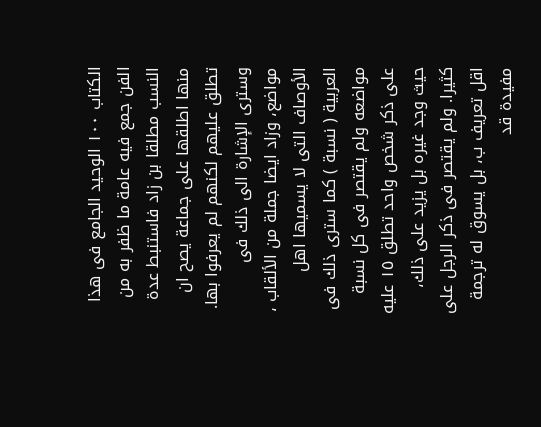الكتاب ١٠٠ الوحيد الجامع فى هذا الفن جمع فيه عامة ما ظفر به من النسب مطلقا بن زاد فاستنبط عدة منها اطلقها على جماعة يصح ان تطلق عليهم لكنهم لم يعرفوا بها. وسترى الإشارة الى ذلك فى مواضع، وزاد ايضا جملة من الألقاب ، الأوصاف التى لا يسميها اهل العربية ( نسبة ) كما سترى ذلك فى مواضعه ولم يقتصر فى كل نسبة على ذكر شخص واحد تطلق ١٥ عليه حيث وجد غيره بل يزيد على ذلك، كثيرا. ولم يقتصر فى ذكر الرجل على اقل تعريف ب، بل يسوق له ترجمة مفيدة قد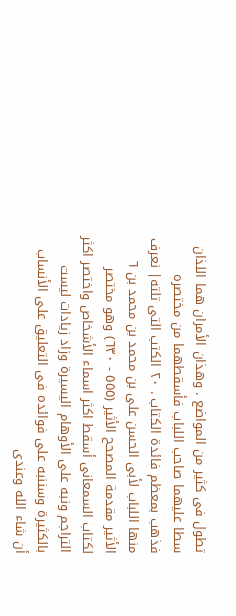تطول فى كثير من المواضع . وهذان الأمران هما اللذان سطا عليهما صاحب اللباب فأسقطهما من مختصره فذهب بمعظم فائدة الكتاب . ٢٠ الكتب التى تلته| نعرف منها اللباب لأبى الحسن على بن محمد بن محمد بن ٦ الأثير مقدمة المصحح الأثير (٥٥٥ - ٦٣٠) وهو مختصر لكتاب السمعانى أسقط اكثر اسماء الأشخاص واختصر اكثر التراجم ونبه على الأوهام اليسيرة وزاد زيادات ليست بالكثيرة وسننبه على فوائده فى التعليق على الأنساب أن شاء الله وعندى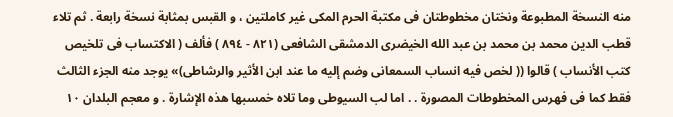منه النسخة المطبوعة ونختان مخطوطتان فى مكتبة الحرم المكى غير كاملتين ، و القبس بمثابة نسخة رابعة . ثم تلاء قطب الدين محمد بن محمد بن عبد الله الخيضرى الدمشقى الشافعى (٨٢١ - ٨٩٤ ) فألف ( الاكتساب فى تلخيص كتب الأنساب ) قالوا (( لخص فيه انساب السمعانى وضم إليه ما عند ابن الأثير والرشاطى)» يوجد منه الجزء الثالث فقط كما فى فهرس المخطوطات المصورة . . اما لب السيوطى وما تلاه خمسبها هذه الإشارة . و معجم البلدان ١٠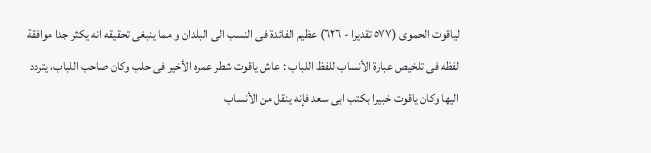لياقوت الحموى (٥٧٧ تقديرا - ٦٢٦) عظيم الفائدة فى النسب الى البلدان و مما ينبغى تحقيقه انه يكثر جدا موافقة لفظه فى تلخيص عبارة الأنساب للفظ اللباب : عاش ياقوت شطر عمره الأخير فى حلب وكان صاحب اللباب، يتردد اليها وكان ياقوت خبيرا بكتب ابى سعد فإنه ينقل من الأنساب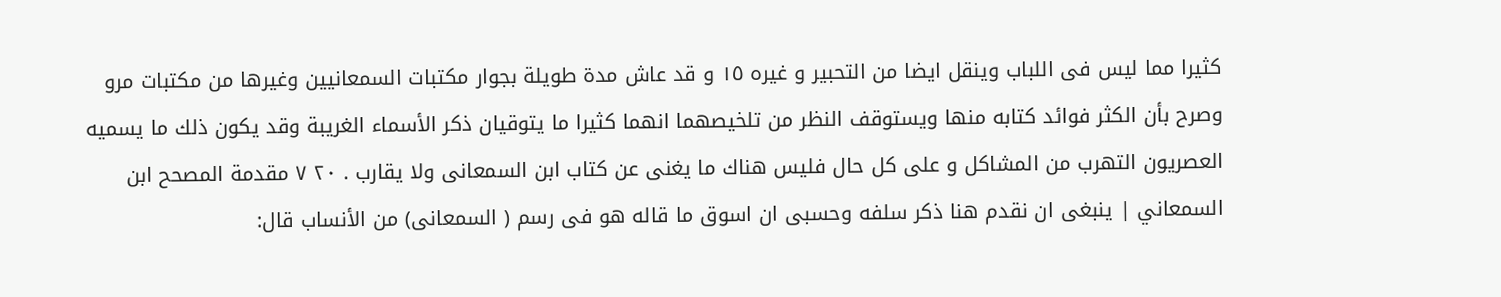كثيرا مما ليس فى اللباب وينقل ايضا من التحبير و غيره ١٥ و قد عاش مدة طويلة بجوار مكتبات السمعانيين وغيرها من مكتبات مرو وصرح بأن الكثر فوائد كتابه منها ويستوقف النظر من تلخيصهما انهما كثيرا ما يتوقيان ذكر الأسماء الغريبة وقد يكون ذلك ما يسميه العصريون التهرب من المشاكل و على كل حال فليس هناك ما يغنى عن كتاب ابن السمعانى ولا يقارب . ٢٠ ٧ مقدمة المصحح ابن السمعاني | ينبغى ان نقدم هنا ذكر سلفه وحسبى ان اسوق ما قاله هو فى رسم ( السمعانى) من الأنساب قال: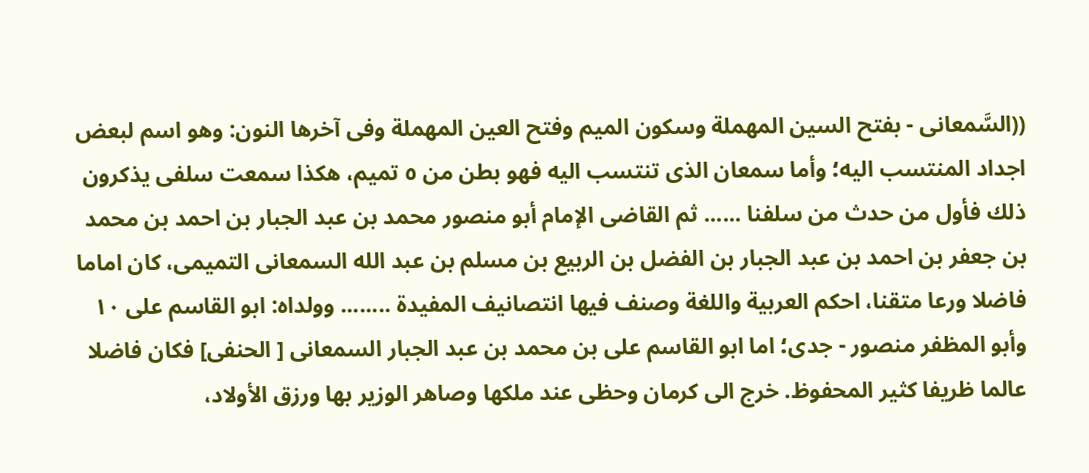((السَّمعانى - بفتح السين المهملة وسكون الميم وفتح العين المهملة وفى آخرها النون: وهو اسم لبعض اجداد المنتسب اليه؛ وأما سمعان الذى تنتسب اليه فهو بطن من ٥ تميم، هكذا سمعت سلفى يذكرون ذلك فأول من حدث من سلفنا ...... ثم القاضى الإمام أبو منصور محمد بن عبد الجبار بن احمد بن محمد بن جعفر بن احمد بن عبد الجبار بن الفضل بن الربيع بن مسلم بن عبد الله السمعانى التميمى، كان اماما فاضلا ورعا متقنا، احكم العربية واللغة وصنف فيها انتصانيف المفيدة ........ وولداه: ابو القاسم على ١٠ وأبو المظفر منصور - جدى؛ اما ابو القاسم على بن محمد بن عبد الجبار السمعانى [ الحنفى] فكان فاضلا عالما ظريفا كثير المحفوظ. خرج الى كرمان وحظى عند ملكها وصاهر الوزير بها ورزق الأولاد،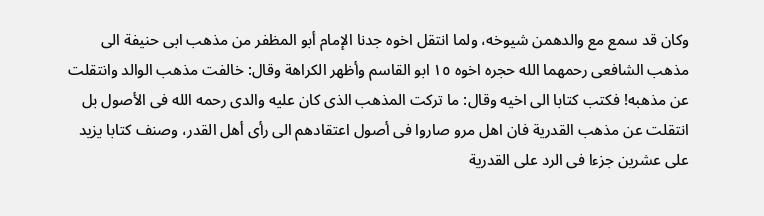وكان قد سمع مع والدهمن شيوخه، ولما انتقل اخوه جدنا الإمام أبو المظفر من مذهب ابى حنيفة الى مذهب الشافعى رحمهما الله حجره اخوه ١٥ ابو القاسم وأظهر الكراهة وقال: خالفت مذهب الوالد وانتقلت عن مذهبه! فكتب كتابا الى اخيه وقال: ما تركت المذهب الذى كان عليه والدى رحمه الله فى الأصول بل انتقلت عن مذهب القدرية فان اهل مرو صاروا فى أصول اعتقادهم الى رأى أهل القدر، وصنف كتابا يزيد على عشرين جزءا فى الرد على القدرية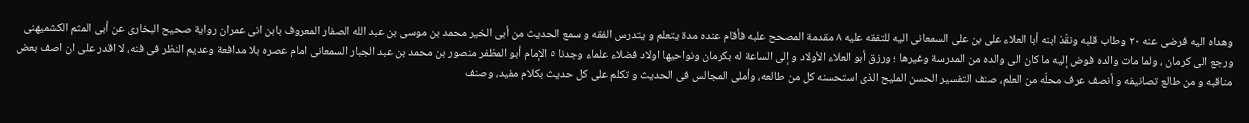وهداه اليه فرضى عنه ٢٠ وطاب قلبه ونقّذ ابنه أبا العلاء على بن على السمعانى اليه للتفقه عليه ٨ مقدمة المصحح علبه فأقام عنده مدة يتعلم و يتدرس الفقه و سمع الحديث من أبى الخير محمد بن موسى بن عبد الله الصفار المعروف بابن انى عمران رواية صحيح البخارى عن أبى المثم الكشميهنى ورجع الى كرمان ، ولما مات والده فوض إليه ما كان الى والده من المدرسة وغيرها ؛ ورزق أبو العلاء الأولاد و إلى الساعة له بكرمان ونواحيها اولاد فضلاء علماء وجدنا ٥ الإمام أبو المظفر منصور بن محمد بن عبد الجبار السمعانى امام عصره بلا مدافعة وعديم النظر فى فنه، لا اقدر على ان اصف بعض مناقبه و من طالع تصانيفه و أنصف عرف محلّه من العلم، صنف التفسير الحسن المليح الذى استحسنه كل من طالعه، وأملى المجالس فى الحديث و تكلم على كل حديث بكلام مفيد، وصنف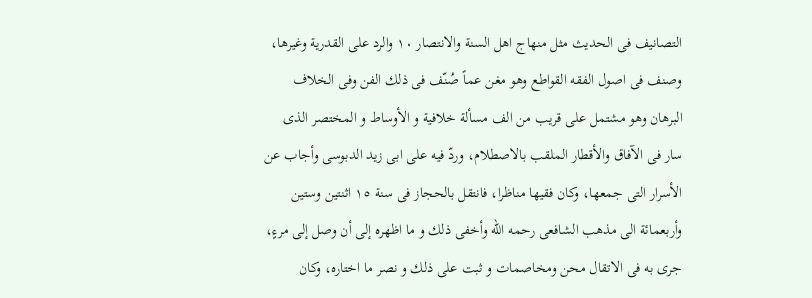التصانيف فى الحديث مثل منهاج اهل السنة والانتصار ١٠ والرد على القدرية وغيرها، وصنف فى اصول الفقه القواطع وهو مغن عماً صُنّف فى ذلك الفن وفى الخلاف البرهان وهو مشتمل على قريب من الف مسألة خلافية و الأوساط و المختصر الذى سار فى الآفاق والأقطار الملقب بالاصطلام، وردّ فيه على ابى زيد الدبوسى وأجاب عن الأسرار التى جمعها، وكان فقيها مناظرا، فانتقل بالحجاز فى سنة ١٥ اثنتين وستين وأربعمائة الى مذهب الشافعى رحمه اللّه وأخفى ذلك و ما اظهره إلى أن وصل إلى مرءٍ، جرى به فى الاتقال محن ومخاصمات و ثبت على ذلك و نصر ما اختاره، وكان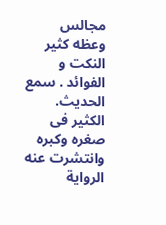مجالس وعظه كثير النكت و الفوائد . سمع الحديث. الكثير فى صغره وكبره وانتشرت عنه الرواية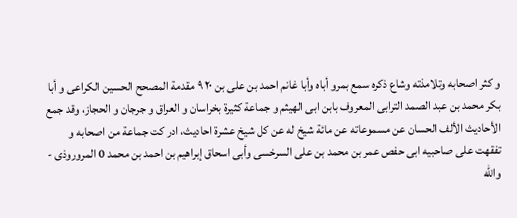و كثر اصحابه وتلامذته وشاع ذكره سمع بمرو أباه وأبا غانم احمد بن على بن ٢٠ ٩ مقدمة المصحح الحسين الكراعى و أبا بكر محمد بن عبد الصمد الترابى المعروف بابن ابى الهيثم و جماعة كثيرة بخراسان و العراق و جرجان و الحجاز، وقد جمع الأحاديث الألف الحسان عن مسموعاته عن مائة شيخ له عن كل شيخ عشرة احاديث، ادر كت جماعة من اصحابه و تفقهت على صاحبيه ابى حفص عمر بن محمد بن على السرخسى وأبى اسحاق إبراهيم بن احمد بن محمد 0 المروروذى - والله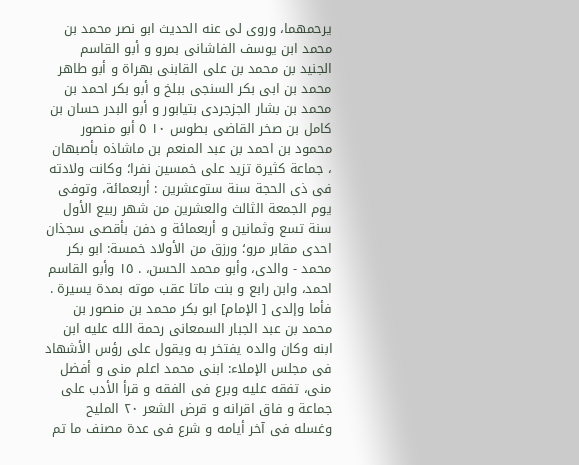يرحمهما، وروى لى عنه الحديث ابو نصر محمد بن محمد ابن يوسف الفاشانى بمرو و أبو القاسم الجنيد بن محمد بن على القابنى بهراة و أبو طاهر محمد بن ابى بكر السنجى ببلخ و أبو بكر احمد بن محمد بن بشار الجزجردى بتيابور و أبو البدر حسان بن كامل بن صخر القاضى بطوس ١٠ ٥ أبو منصور محمود بن احمد بن عبد المنعم بن ماشاذه بأصبهان ، جماعة كثيرة تزيد على خمسين نفرا؛ وكانت ولادته فى ذى الحجة سنة ستوعشرين : أربعمائة، وتوفى يوم الجمعة الثالث والعشرين من شهر ربيع الأول سنة تسع وثمانين و أربعمائة و دفن بأقصى سجذان احدى مقابر مرو؛ ورزق من الأولاد خمسة: ابو بكر محمد - والدى، وأبو محمد الحسن، . ١٥ وأبو القاسم احمد، وابن رابع و بنت ماتا عقب موته بمدة يسيرة . فأما وإلدى [ الإمام] ابو بكر محمد بن منصور بن محمد بن عبد الجبار السمعانى رحمة الله عليه ابن ابنه وكان والده يفتخر به ويقول على رؤس الأشهاد فى مجلس الإملاء: ابنى محمد اعلم منى و أفضل منى، تفقه عليه وبرع فى الفقه و قرأ الأدب على جماعة و فاق اقرانه و قرض الشعر ٢٠ المليح وغسله فى آخر أيامه و شرع فى عدة مصنف ما تم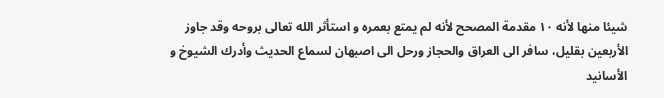شيئا منها لأنه ١٠ مقدمة المصحح لأنه لم يمتع بعمره و استأثر الله تعالى بروحه وقد جاوز الأربعين بقليل، سافر الى العراق والحجاز ورحل الى اصبهان لسماع الحديث وأدرك الشيوخ و الأسانيد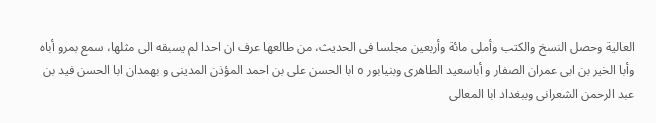العالية وحصل النسخ والكتب وأملى مائة وأربعين مجلسا فى الحديث، من طالعها عرف ان احدا لم يسبقه الى مثلها، سمع بمرو أباه وأبا الخير بن ابى عمران الصفار و أباسعيد الطاهرى وبنيابور ٥ ابا الحسن على بن احمد المؤذن المدينى و بهمدان ابا الحسن فيد بن عبد الرحمن الشعرانى وببغداد ابا المعالى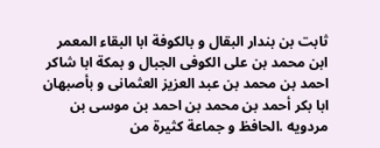ثابت بن بندار البقال و بالكوفة ابا البقاء المعمر ابن محمد بن على الكوفى الجبال و بمكة ابا شاكر احمد بن محمد بن عبد العزيز العثمانى و بأصبهان ابا بكر أحمد بن محمد بن احمد بن موسى بن مردويه .الحافظ و جماعة كثيرة من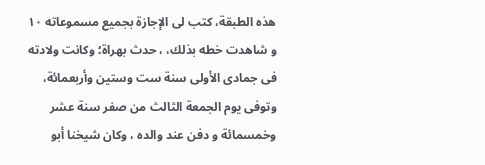هذه الطبقة، كتب لى الإجازة بجميع مسموعاته ١٠ و شاهدت خطه بذلك، ، حدث بهراة؛ وكانت ولادته فى جمادى الأولى سنة ست وستين وأربعمائة، وتوفى يوم الجمعة الثالث من صفر سنة عشر وخمسمائة و دفن عند والده ، وكان شيخنا أبو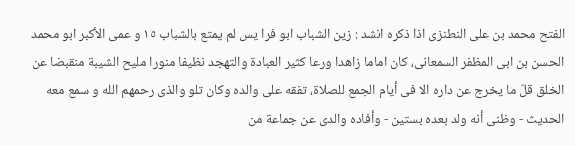الفتح محمد بن على النطنزى اذا ذكره انشد : زين الشباب ابو فرا يس لم يمتع بالشباب ١٥ و عمى الأكبر ابو محمد الحسن بن ابى المظفر السمعانى، كان اماما زاهدا ورعا كثير العبادة والتهجد نظيفا منورا مليح الشيبة منقبضا عن الخلق قلّ ما يخرج عن داره الا فى أيام الجمع للصلاة، تفقه على والده وكان تلو والذى رحمهم الله و سمع معه الحديث - وظنى أنه ولد بعده بستين - وأفاده والدى عن جماعة من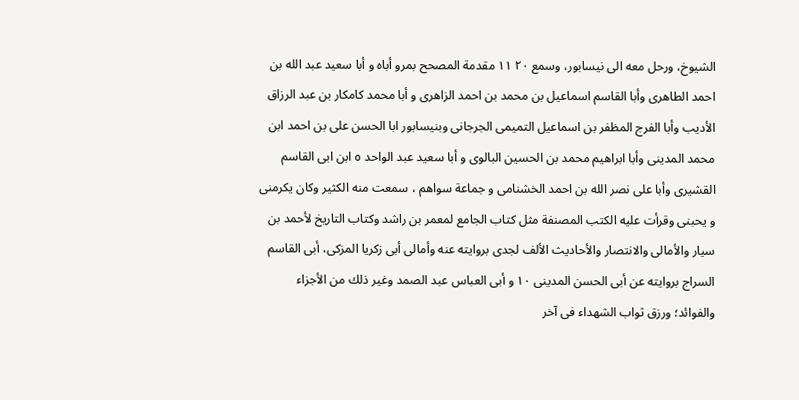الشيوخ، ورحل معه الى نيسابور، وسمع ٢٠ ١١ مقدمة المصحح بمرو أباه و أبا سعيد عبد الله بن احمد الطاهرى وأبا القاسم اسماعيل بن محمد بن احمد الزاهرى و أبا محمد كامكار بن عبد الرزاق الأديب وأبا الفرج المظفر بن اسماعيل التميمى الجرجانى وبنيسابور ابا الحسن على بن احمد ابن محمد المدينى وأبا ابراهيم محمد بن الحسين البالوى و أبا سعيد عبد الواحد ٥ ابن ابى القاسم القشيرى وأبا على نصر الله بن احمد الخشنامى و جماعة سواهم ، سمعت منه الكثير وكان يكرمنى و يحبنى وقرأت عليه الكتب المصنفة مثل كتاب الجامع لمعمر بن راشد وكتاب التاريخ لأحمد بن سيار والأمالى والانتصار والأحاديث الألف لجدى بروايته عنه وأمالى أبى زكريا المزكى، أبى القاسم السراج بروايته عن أبى الحسن المدينى ١٠ و أبى العباس عبد الصمد وغير ذلك من الأجزاء والفوائد؛ ورزق ثواب الشهداء فى آخر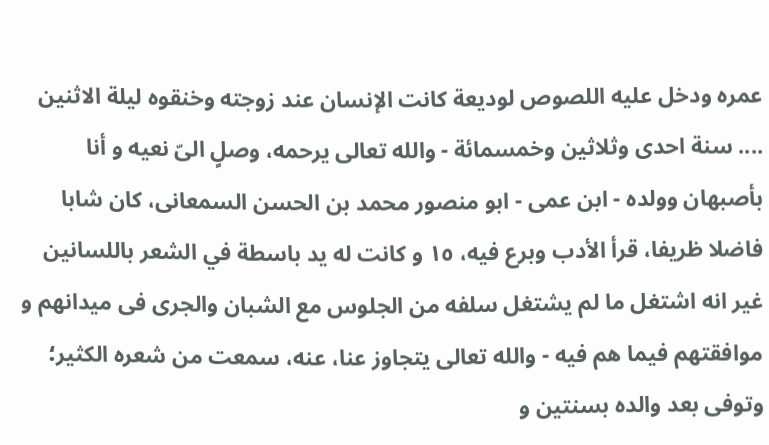عمره ودخل عليه اللصوص لوديعة كانت الإنسان عند زوجته وخنقوه ليلة الاثنين .... سنة احدى وثلاثين وخمسمائة - والله تعالى يرحمه، وصلٍ الىّ نعيه و أنا بأصبهان وولده - ابن عمى - ابو منصور محمد بن الحسن السمعانى، كان شابا فاضلا ظريفا، قرأ الأدب وبرع فيه، ١٥ و كانت له يد باسطة في الشعر باللسانين غير انه اشتغل ما لم يشتغل سلفه من الجلوس مع الشبان والجرى فى ميدانهم و موافقتهم فيما هم فيه - والله تعالى يتجاوز عنا، عنه، سمعت من شعره الكثير؛ وتوفى بعد والده بسنتين و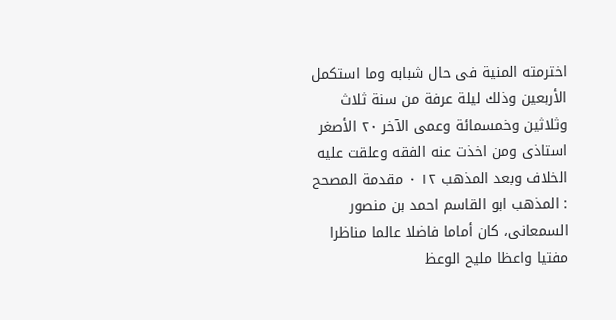اخترمته المنية فى حال شبابه وما استكمل الأربعين وذلك ليلة عرفة من سنة ثلاث وثلاثين وخمسمائة وعمى الآخر ٢٠ الأصغر استاذى ومن اخذت عنه الفقه وعلقت عليه الخلاف وبعد المذهب ١٢ ٠ مقدمة المصحح : المذهب ابو القاسم احمد بن منصور السمعانى، كان أماما فاضلا عالما مناظرا مفتيا واعظا مليح الوعظ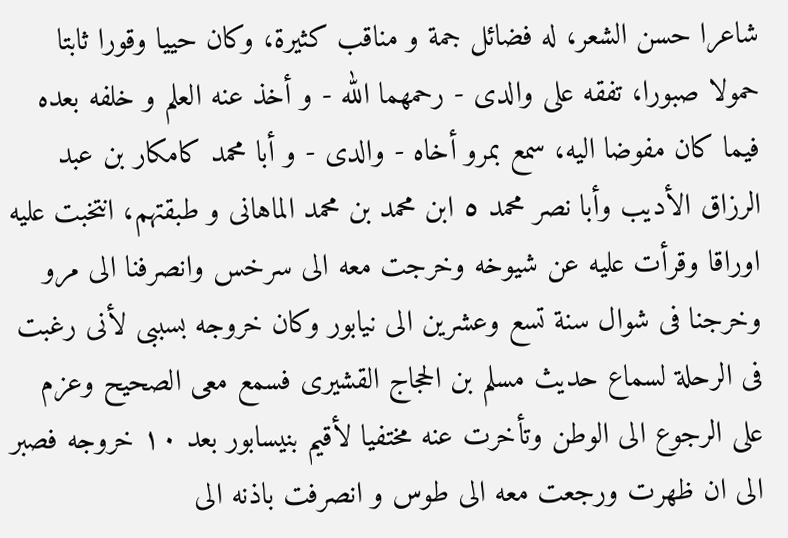شاعرا حسن الشعر، له فضائل جمة و مناقب كثيرة، وكان حييا وقورا ثابتا حمولا صبورا، تفقه على والدى - رحمهما الله - و أخذ عنه العلم و خلفه بعده فيما كان مفوضا اليه، سمع بمرو أخاه - والدى - و أبا محمد كامكار بن عبد الرزاق الأديب وأبا نصر محمد ٥ ابن محمد بن محمد الماهانى و طبقتهم، انتخبت عليه اوراقا وقرأت عليه عن شيوخه وخرجت معه الى سرخس وانصرفنا الى مرو وخرجنا فى شوال سنة تسع وعشرين الى نيابور وكان خروجه بسببى لأنى رغبت فى الرحلة لسماع حديث مسلم بن الحجاج القشيرى فسمع معى الصحيح وعزم على الرجوع الى الوطن وتأخرت عنه مختفيا لأقيم بنيسابور بعد ١٠ خروجه فصبر الى ان ظهرت ورجعت معه الى طوس و انصرفت باذنه الى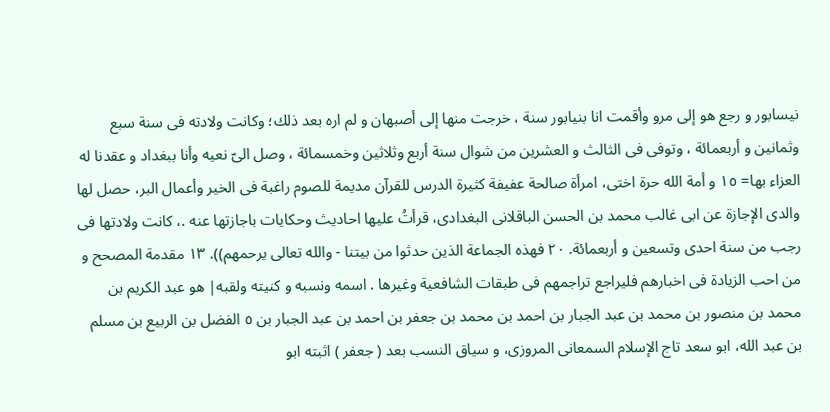نيسابور و رجع هو إلى مرو وأقمت انا بنيابور سنة ، خرجت منها إلى أصبهان و لم اره بعد ذلك؛ وكانت ولادته فى سنة سبع وثمانين و أربعمائة ، وتوفى فى الثالث و العشرين من شوال سنة أربع وثلاثين وخمسمائة ، وصل الىّ نعيه وأنا ببغداد و عقدنا له العزاء بها= ١٥ و أمة الله حرة اختى، امرأة صالحة عفيفة كثيرة الدرس للقرآن مديمة للصوم راغبة فى الخير وأعمال البر، حصل لها والدى الإجازة عن ابى غالب محمد بن الحسن الباقلانى البغدادى، قرأتُ عليها احاديث وحكايات باجازتها عنه .، كانت ولادتها فى رجب من سنة احدى وتسعين و أربعمائة. ٢٠ فهذه الجماعة الذين حدثوا من بيتنا - والله تعالى يرحمهم)). ١٣ مقدمة المصحح و من احب الزيادة فى اخبارهم فليراجع تراجمهم فى طبقات الشافعية وغيرها . اسمه ونسبه و كنيته ولقبه| هو عبد الكريم بن محمد بن منصور بن محمد بن عبد الجبار بن احمد بن محمد بن جعفر بن احمد بن عبد الجبار بن ٥ الفضل بن الربيع بن مسلم بن عبد الله، ابو سعد تاج الإسلام السمعانى المروزى، و سياق النسب بعد ( جعفر ) اثبته ابو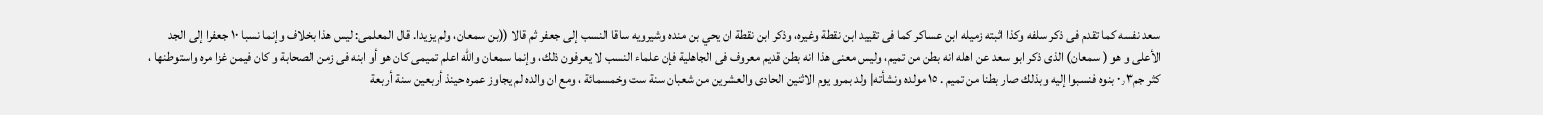سعد نفسه كما تقدم فى ذكر سلفه وكذا اثبته زميله ابن عساكر كما فى تقييد ابن نقطة وغيره، وذكر ابن نقطة ان يحي بن منده وشيرويه ساقا النسب إلى جعفر ثم قالا ((بن سمعان، ولم يزيدا. قال المعلمى: ليس هذا بخلاف وإنما نسبا ١٠ جعفرا إلى الجد الأعلى و هو ( سمعان) الذى ذكر ابو سعد عن اهله انه بطن من تميم، وليس معنى هذا انه بطن قديم معروف فى الجاهلية فإن علماء النسب لا يعرفون ذلك، وإنما سمعان والله اعلم تميمى كان هو أو ابنه فى زمن الصحابة و كان فيمن غزا مره واستوطنها ، كثر جم٠٫٣ بنوه فنسبوا إليه وبذلك صار بطنا من تميم . ١٥ مولده ونشأته| ولد بمرو يوم الاثنين الحادى والعشرين من شعبان سنة ست وخمسمائة ، ومع ان والده لم يجاوز عمره حينذ أربعين سنة أربعة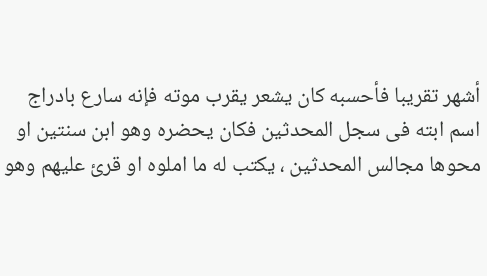أشهر تقريبا فأحسبه كان يشعر يقرب موته فإنه سارع بادراج اسم ابته فى سجل المحدثين فكان يحضره وهو ابن سنتين او محوها مجالس المحدثين ، يكتب له ما املوه او قرئ عليهم وهو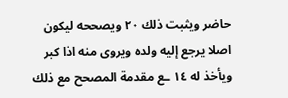حاضر ويثبت ذلك ٢٠ ويصححه ليكون اصلا يرجع إليه ولده ويروى منه اذا كبر ويأخذ له ١٤ ـع مقدمة المصحح مع ذلك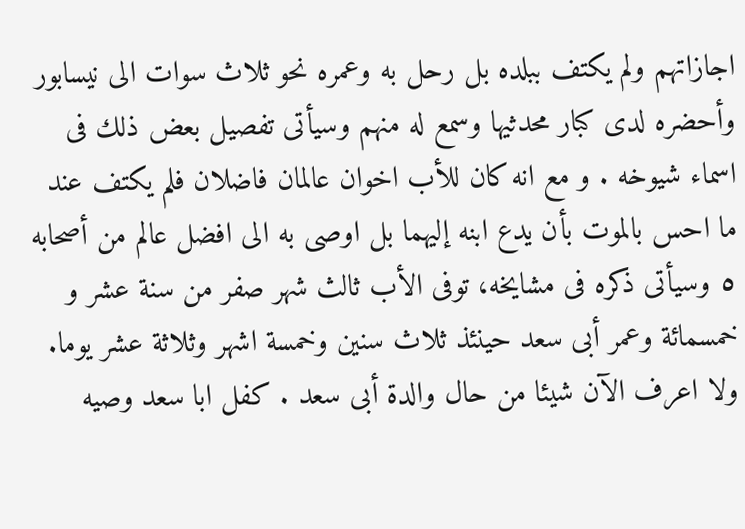اجازاتهم ولم يكتف ببلده بل رحل به وعمره نحو ثلاث سوات الى نيسابور وأحضره لدى كبار محدثيها وسمع له منهم وسيأتى تفصيل بعض ذلك فى اسماء شيوخه . و مع انه كان للأب اخوان عالمان فاضلان فلم يكتف عند ما احس بالموت بأن يدع ابنه إليهما بل اوصى به الى افضل عالم من أصحابه ٥ وسيأتى ذكره فى مشايخه، توفى الأب ثالث شهر صفر من سنة عشر و خمسمائة وعمر أبى سعد حينئذ ثلاث سنين وخمسة اشهر وثلاثة عشر يوما. ولا اعرف الآن شيئا من حال والدة أبى سعد . كفل ابا سعد وصيه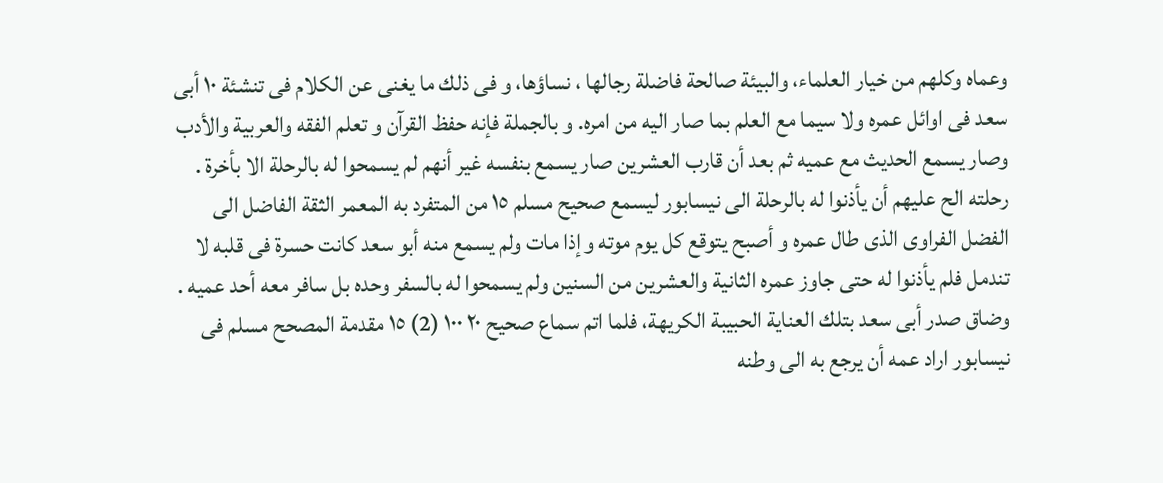وعماه وكلهم من خيار العلماء، والبيئة صالحة فاضلة رجالها ، نساؤها، و فى ذلك ما يغنى عن الكلام فى تنشئة ١٠ أبى سعد فى اوائل عمره ولا سيما مع العلم بما صار اليه من امره. و بالجملة فإنه حفظ القرآن و تعلم الفقه والعربية والأدب وصار يسمع الحديث مع عميه ثم بعد أن قارب العشرين صار يسمع بنفسه غير أنهم لم يسمحوا له بالرحلة الا بأخرة . رحلته الح عليهم أن يأذنوا له بالرحلة الى نيسابور ليسمع صحيح مسلم ١٥ من المتفرد به المعمر الثقة الفاضل الى الفضل الفراوى الذى طال عمره و أصبح يتوقع كل يوم موته وإذا مات ولم يسمع منه أبو سعد كانت حسرة فى قلبه لا تندمل فلم يأذنوا له حتى جاوز عمره الثانية والعشرين من السنين ولم يسمحوا له بالسفر وحده بل سافر معه أحد عميه . وضاق صدر أبى سعد بتلك العناية الحبيبة الكريهة، فلما اتم سماع صحيح ٢٠ ١٠٠ (2) ١٥ مقدمة المصحح مسلم فى نيسابور اراد عمه أن يرجع به الى وطنه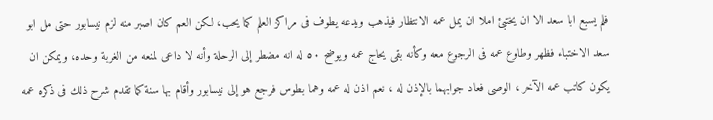فلم يسبع ابا سعد الا ان يختبئ املا ان يمل عمه الانتظار فيذهب ويدعه يطوف فى مراكز العلم كما يحب، لكن العم كان اصبر منه لزم نيسابور حتى مل ابو سعد الاختباء فظهر وطاوع عمه فى الرجوع معه وكأنه بقى يحاج عمه ويوضح ٥٠ له انه مضطر إلى الرحلة وأنه لا داعى لمنعه من الغربة وحده، ويمكن ان يكون كاتب عمه الآخر ، الوصى فعاد جوابهما بالإذن له ، نعم اذن له عمه وهما بطوس فرجع هو إلى نيسابور وأقام بها سنة كما تقدم شرح ذلك فى ذكره عمه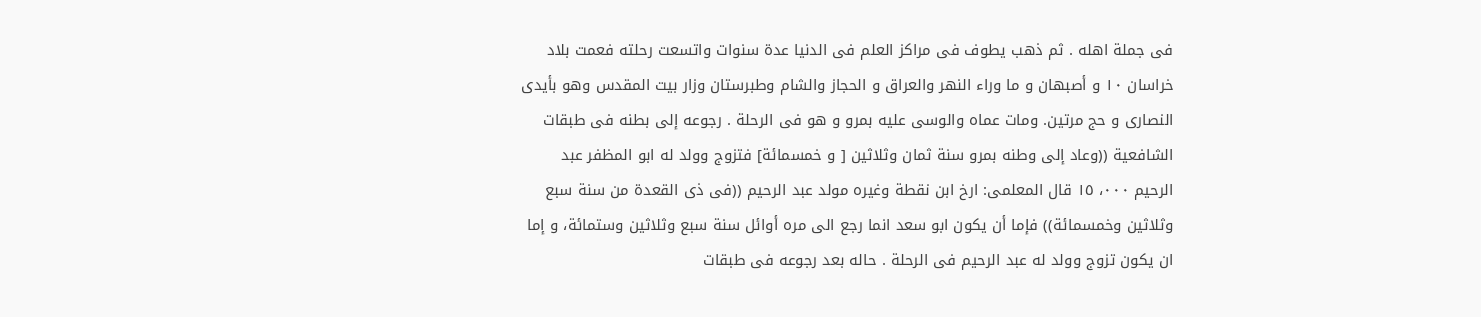فى جملة اهله . ثم ذهب يطوف فى مراكز العلم فى الدنيا عدة سنوات واتسعت رحلته فعمت بلاد خراسان ١٠ و أصبهان و ما وراء النهر والعراق و الحجاز والشام وطبرستان وزار بيت المقدس وهو بأيدى النصارى و حج مرتين. ومات عماه والوسى عليه بمرو و هو فى الرحلة . رجوعه إلى بطنه فى طبقات الشافعية ((وعاد إلى وطنه بمرو سنة ثمان وثلاثين [ و خمسمائة] فتزوج وولد له ابو المظفر عبد الرحيم ٠٠٠، ١٥ قال المعلمى: ارخ ابن نقطة وغيره مولد عبد الرحيم ((فى ذى القعدة من سنة سبع وثلاثين وخمسمائة)) فإما أن يكون ابو سعد انما رجع الى مره أوائل سنة سبع وثلاثين وستمائة، و إما ان يكون تزوج وولد له عبد الرحيم فى الرحلة . حاله بعد رجوعه فى طبقات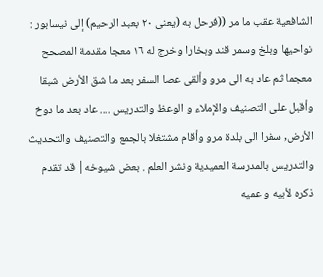الشافعية عقب ما مر ((فرحل به (يعنى ٢٠ بعبد الرحيم) إلى نيسابور : نواحيها وبلخ وسمر قند وبخارا وخرج له ١٦ معجا مقدمة المصحح معجما ثم عاد به الى مرو وألقى عصا السفر بعد ما شق الأرض شبقا وأقبل على التصنيف والإملاء و الوعظ والتدريس .... عاد بعد ما دوخ الأرض, سفرا الى بلدة مرو وأقام مشتغلا بالجمع والتصنيف والتحديث والتدريس بالمدرسة العميدية ونشر العلم . بعض شيوخه| قد تقدم ذكره لأبيه و عميه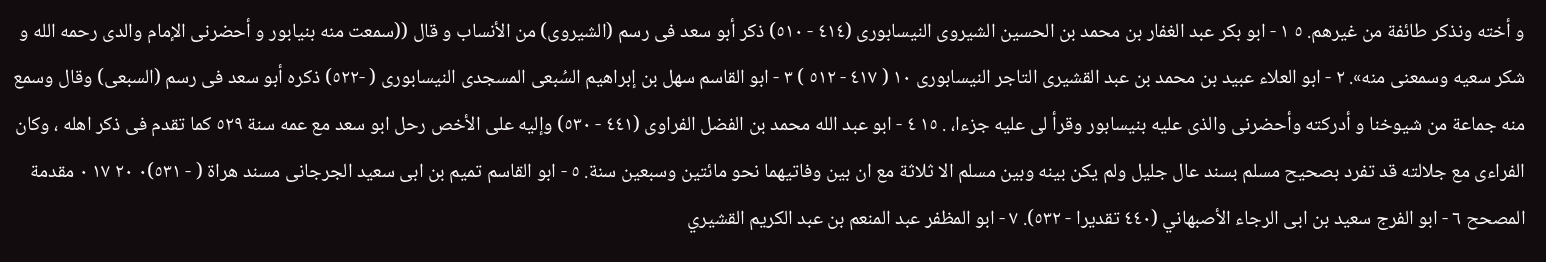و أخته ونذكر طائفة من غيرهم. ٥ ١ - ابو بكر عبد الغفار بن محمد بن الحسين الشيروى النيسابورى (٤١٤ - ٥١٠) ذكر أبو سعد فى رسم (الشيروى) من الأنساب و قال ((سمعت منه بنيابور و أحضرنى الإمام والدى رحمه الله و شكر سعيه وسمعنى منه». ٢ - ابو العلاء عبيد بن محمد بن عبد القشيرى التاجر النيسابورى ١٠ ( ٤١٧ - ٥١٢ ) ٣ - ابو القاسم سهل بن إبراهيم السُبعى المسجدى النيسابورى ( -٥٢٢) ذكره أبو سعد فى رسم (السبعى) وقال وسمع منه جماعة من شيوخنا و أدركته وأحضرنى والذى عليه بنيسابور وقرأ لى عليه جزءا، . ١٥ ٤ - ابو عبد الله محمد بن الفضل الفراوى (٤٤١ - ٥٣٠) وإليه على الأخص رحل ابو سعد مع عمه سنة ٥٢٩ كما تقدم فى ذكر اهله ، وكان الفراءى مع جلالته قد تفرد بصحيح مسلم بسند عال جليل ولم يكن بينه وبين مسلم الا ثلاثة مع ان بين وفاتيهما نحو مائتين وسبعين سنة. ٥ - ابو القاسم تميم بن ابى سعيد الجرجانى مسند هراة ( - ٥٣١)٠ ٢٠ ١٧ ٠ مقدمة المصحح ٦ - ابو الفرج سعيد بن ابى الرجاء الأصبهاني (٤٤٠ تقديرا - ٥٣٢). ٧ - ابو المظفر عبد المنعم بن عبد الكريم القشيري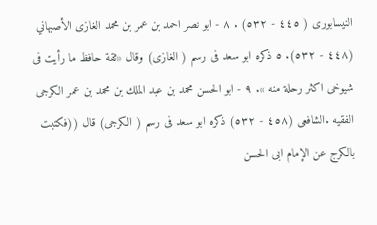النيسابورى ( ٤٤٥ - ٥٣٢) . ٨ - ابو نصر احمد بن عمر بن محمد الغازى الأصبهاني (٤٤٨ - ٥٣٢). ٥ ذكره ابو سعد فى رسم ( الغازى) وقال «ثقة حافظ ما رأيت فى شيوخى اكثر رحلة منه ». ٩ - ابو الحسن محمد بن عبد الملك بن محمد بن عمر الكرجى الفقيه .الشافعى (٤٥٨ - ٥٣٢) ذكره ابو سعد فى رسم ( الكرجى) قال ((فكتبت بالكرج عن الإمام ابى الحسن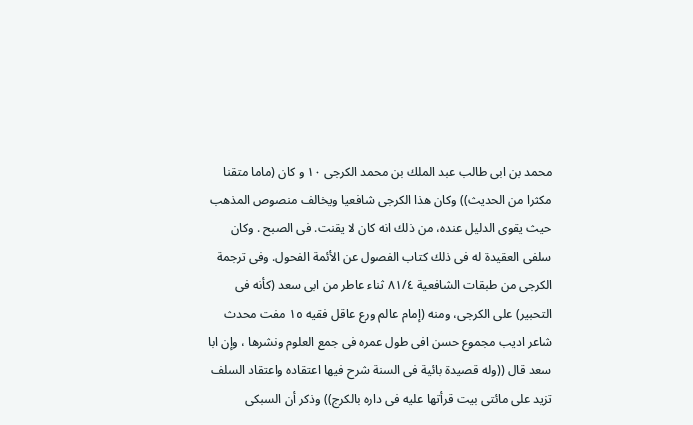محمد بن ابى طالب عبد الملك بن محمد الكرجى ١٠ و كان (ماما متقنا مكثرا من الحديث)) وكان هذا الكرجى شافعيا ويخالف منصوص المذهب حيث يقوى الدليل عنده، من ذلك انه كان لا يقنت. فى الصبح . وكان سلفى العقيدة له فى ذلك كتاب الفصول عن الأئمة الفحول. وفى ترجمة الكرجى من طبقات الشافعية ٨١/٤ ثناء عاطر من ابى سعد (كأنه فى التحبير) على الكرجى، ومنه (إمام عالم ورع عاقل فقيه ١٥ مفت محدث شاعر اديب مجموع حسن افى طول عمره فى جمع العلوم ونشرها ، وإن ابا سعد قال ((وله قصيدة بائية فى السنة شرح فيها اعتقاده واعتقاد السلف تزيد على مائتى بيت قرأتها عليه فى داره بالكرج)) وذكر أن السبكى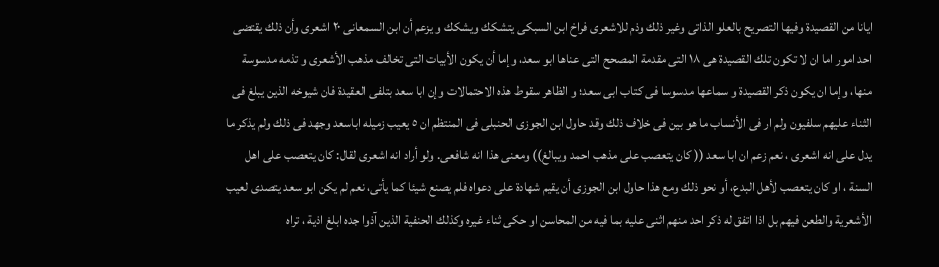ايانا من القصيدة وفيها التصريح بالعلو الذاتى وغير ذلك وذم للاشعرى فراخ ابن السبكى يتشكك ويشكك و يزعم أن ابن السمعانى ٢٠ اشعرى وأن ذلك يقتضى احد امور اما ان لا تكون تلك القصيدة هى ١٨ التى مقدمة المصحح التى عناها ابو سعد، وإما أن يكون الأبيات التى تخالف مذهب الأشعرى و تذمه مدسوسة منها، وإما ان يكون ذكر القصيدة و سماعها مدسوسا فى كتاب ابى سعد؛ و الظاهر سقوط هذه الاحتمالات وإن ابا سعد بتلفى العقيدة فان شيوخه الذين يبلغ فى الثناء عليهم سلفيون ولم ار فى الأنساب ما هو بين فى خلاف ذلك وقد حاول ابن الجوزى الحنبلى فى المنتظم ان ٥ يعيب زميله اباسعد وجهد فى ذلك ولم يذكر ما يدل على انه اشعرى ، نعم زعم ان ابا سعد (( كان يتعصب على مذهب احمد ويبالغ)) ومعنى هذا انه شافعى. ولو أراد انه اشعرى لقال: كان يتعصب على اهل السنة ، او كان يتعصب لأهل البدع، أو نحو ذلك ومع هذا حاول ابن الجوزى أن يقيم شهادة على دعواه فلم يصنع شيئا كما يأتى، نعم لم يكن ابو سعد يتصدى لعيب الأشعرية والطعن فيهم بل اذا اتفق له ذكر احد منهم اثنى عليه بما فيه من المحاسن او حكى ثناء غيره وكذلك الحنفية الذين آذوا جده ابلغ اذية ، تراه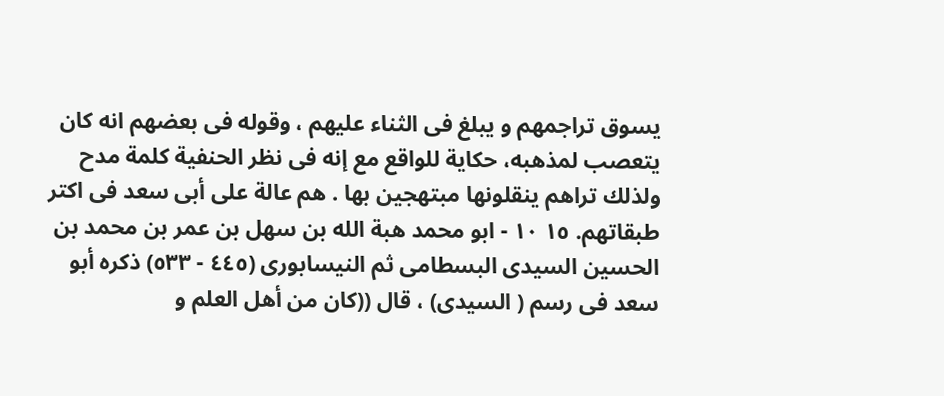يسوق تراجمهم و يبلغ فى الثناء عليهم ، وقوله فى بعضهم انه كان يتعصب لمذهبه، حكاية للواقع مع إنه فى نظر الحنفية كلمة مدح ولذلك تراهم ينقلونها مبتهجين بها . هم عالة على أبى سعد فى اكتر طبقاتهم. ١٥ ١٠ - ابو محمد هبة الله بن سهل بن عمر بن محمد بن الحسين السيدى البسطامى ثم النيسابورى (٤٤٥ - ٥٣٣) ذكره أبو سعد فى رسم ( السيدى) ، قال ((كان من أهل العلم و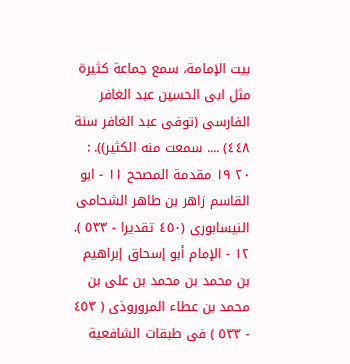بيت الإمامة، سمع جماعة كثيرة مثل ابى الحسين عبد الغافر الفارسى (توفى عبد الغافر سنة ٤٤٨) .... سمعت منه الكثير)). : ٢٠ ١٩ مقدمة المصحح ١١ - ابو القاسم زاهر بن طاهر الشحامى النيسابورى (٤٥٠ تقديرا - ٥٣٣ ). ١٢ - الإمام أبو إسحاق إبراهيم بن محمد بن محمد بن على بن محمد بن عطاء المروروذى ( ٤٥٣ - ٥٣٣ ) فى طبقات الشافعية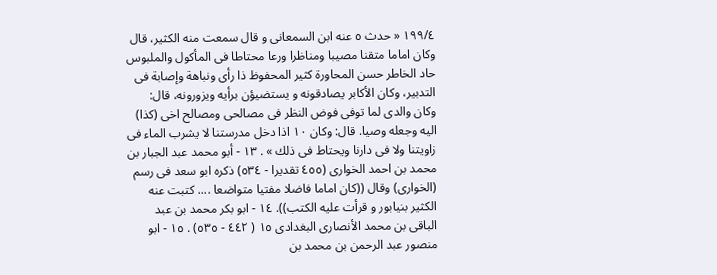١٩٩/٤ « حدث ٥ عنه ابن السمعانى و قال سمعت منه الكثير، قال وكان اماما متقنا مصيبا ومناظرا ورعا محتاطا فى المأكول والملبوس حاد الخاطر حسن المحاورة كثير المحفوظ ذا رأى ونباهة وإصابة فى التدبير، وكان الأكابر يصادقونه و يستضيؤن برأيه ويزورونه، قال: وكان والدى لما توفى فوض النظر فى مصالحى ومصالح اخى (كذا) اليه وجعله وصيا. قال: وكان ١٠ اذا دخل مدرستنا لا يشرب الماء فى زاويتنا ولا فى دارنا ويحتاط فى ذلك » . ١٣ - أبو محمد عبد الجبار بن محمد بن احمد الخوارى (٤٥٥ تقديرا - ٥٣٤) ذكره ابو سعد فى رسم (الخوارى) وقال ((كان اماما فاضلا مفتيا متواضعا .... كتبت عنه الكثير بنيابور و قرأت عليه الكتب)). ١٤ - ابو بكر محمد بن عبد الباقى بن محمد الأنصارى البغدادى ١٥ ( ٤٤٢ - ٥٣٥) . ١٥ - ابو منصور عبد الرحمن بن محمد بن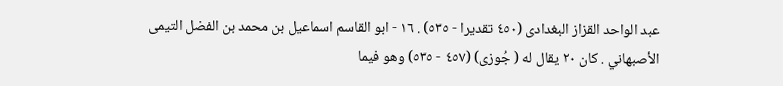عبد الواحد القزاز البغدادى (٤٥٠ تقديرا - ٥٣٥) . ١٦ - ابو القاسم اسماعيل بن محمد بن الفضل التيمى الأصبهاني . كان ٢٠ يقال له ( جُوزى) (٤٥٧ - ٥٣٥) وهو فيما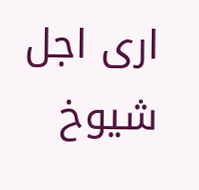ارى اجل شيوخ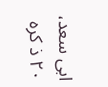ابى سعد، ٢٠ ذ کره